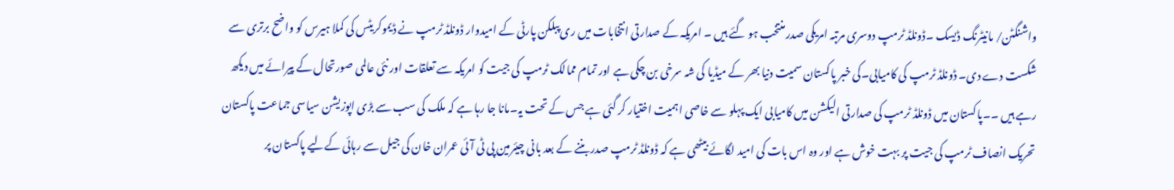واشنگٹن/ مانیٹرنگ ڈیسک ۔ڈونلڈ ٹرمپ دوسری مرتبہ امریکی صدر منتخب ہو گئے ہیں ۔ امریکہ کے صدارتی انتخابات میں ری پبلکن پارٹی کے امیدوار ڈونلڈ ٹرمپ نے ڈیموکریٹس کی کملا ہیرس کو واضح برتری سے شکست دے دی۔ ڈونلڈ ٹرمپ کی کامیابی۔کی خبر پاکستان سمیت دنیا بھر کے میڈیا کی شہ سرخی بن چکی ہے اور تمام ممالک ٹرمپ کی جیت کو امریکہ سے تعلقات اور نئی عالمی صورتحال کے پیرائے میں دیکھ رہے ہیں ۔۔پاکستان میں ڈونلڈ ٹرمپ کی صدارتی الیکشن میں کامیابی ایک پہلو سے خاصی اہمیت اختیار کر گئی ہے جس کے تحت یہ۔مانا جا رہا ہے کہ ملک کی سب سے بڑی اپوزیشن سیاسی جماعت پاکستان تحریک انصاف ٹرمپ کی جیت پر بہت خوش ہے اور وہ اس بات کی امید لگائے بیٹھی ہے کہ ڈونلڈ ٹرمپ صدر بننے کے بعد بانی چیئرمین پی ٹی آئی عمران خان کی جیل سے رہائی کےلیے پاکستان پر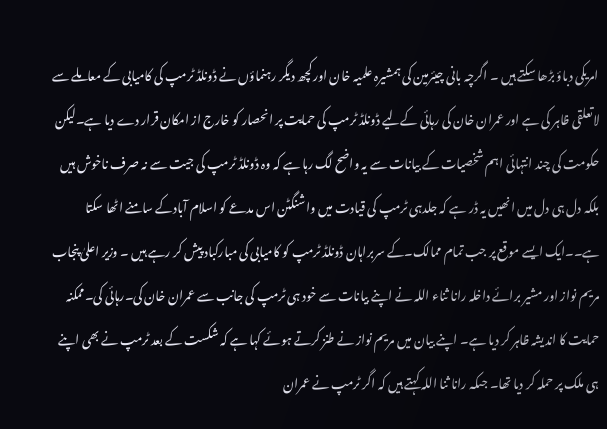امریکی دباؤ بڑھا سکتے ہیں ۔ اگرچہ بانی چیئرمین کی ہمشیرہ علمیہ خان اور کچھ دیگر رہنماؤں نے ڈونلڈ ٹرمپ کی کامیابی کے معاملے سے لاتعلقی ظاہر کی ہے اور عمران خان کی رہائی کےلیے ڈونلڈ ٹرمپ کی حمایت پر انحصار کو خارج از امکان قرار دے دیا ہے۔لیکن حکومت کی چند انتہائی اہم شخصیات کے بیانات سے یہ واضح لگ رہا ہے کہ وہ ڈونلڈ ٹرمپ کی جیت سے نہ صرف ناخوش ہیں بلکہ دل ہی دل میں انھیں یہ ڈر ہے کہ جلدہی ٹرمپ کی قیادت میں واشنگٹن اس مدعے کو اسلام آبادکے سامنے اٹھا سکتا ہے۔۔ایک ایسے موقع پر جب تمام ممالک۔کے سربراہان ڈونلڈ ٹرمپ کو کامیابی کی مبارکباد پیش کر رہے ہیں ۔ وزیر اعلیٰ پنجاب مریم نواز اور مشیر برائے داخلہ رانا ثناء اللہ نے اپنے بیانات سے خود ہی ٹرمپ کی جانب سے عمران خان کی۔رہائی کی۔ممکنہ حمایت کا اندیشہ ظاہر کر دیا ہے۔ اپنے بیان میں مریم نواز نے طنز کرتے ہوئے کہا ہے کہ شکست کے بعد ٹرمپ نے بھی اپنے ہی ملک پر حملہ کر دیا تھا۔ جںکہ رانا ثنا اللہ کہتے ہیں کہ اگر ٹرمپ نے عمران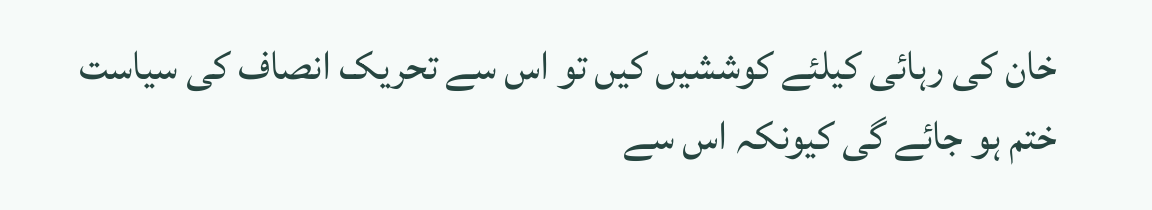خان کی رہائی کیلئے کوششیں کیں تو اس سے تحریک انصاف کی سیاست ختم ہو جائے گی کیونکہ اس سے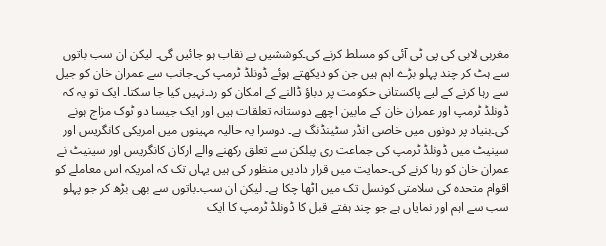مغربی لابی کی پی ٹی آئی کو مسلط کرنے کی۔کوششیں بے نقاب ہو جائیں گی۔ لیکن ان سب باتوں سے ہٹ کر چند پہلو بڑے اہم ہیں جن کو دیکھتے ہوئے ڈونلڈ ٹرمپ کی۔جانب سے عمران خان کو جیل سے رہا کرنے کے لیے پاکستانی حکومت پر دباؤ ڈالنے کے امکان کو رد۔نہیں کیا جا سکتا۔ ایک تو یہ کہ ڈونلڈ ٹرمپ اور عمران خان کے مابین اچھے دوستانہ تعلقات ہیں اور ایک جیسا دو ٹوک مزاج ہونے کی۔بنیاد پر دونوں میں خاصی انڈر سٹینڈنگ ہے۔ دوسرا یہ حالیہ مہینوں میں امریکی کانگریس اور سینیٹ میں ڈونلڈ ٹرمپ کی جماعت ری پبلکن سے تعلق رکھنے والے ارکان کانگریس اور سینیٹ نے عمران خان کو رہا کرنے کی۔حمایت میں قرار دادیں منظور کی ہیں یہاں تک کہ امریکہ اس معاملے کو اقوام متحدہ کی سلامتی کونسل تک میں اٹھا چکا ہے۔ لیکن ان سب۔باتوں سے بھی بڑھ کر جو پہلو سب سے اہم اور نمایاں ہے جو چند ہفتے قبل کا ڈونلڈ ٹرمپ کا ایک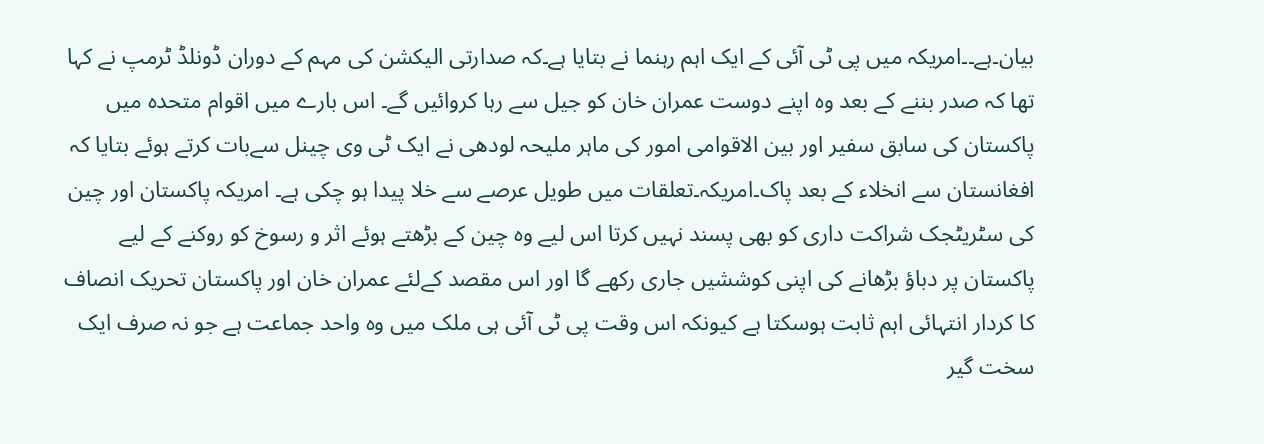بیان۔ہے۔۔امریکہ میں پی ٹی آئی کے ایک اہم رہنما نے بتایا ہے۔کہ صدارتی الیکشن کی مہم کے دوران ڈونلڈ ٹرمپ نے کہا تھا کہ صدر بننے کے بعد وہ اپنے دوست عمران خان کو جیل سے رہا کروائیں گے۔ اس بارے میں اقوام متحدہ میں پاکستان کی سابق سفیر اور بین الاقوامی امور کی ماہر ملیحہ لودھی نے ایک ٹی وی چینل سےبات کرتے ہوئے بتایا کہ افغانستان سے انخلاء کے بعد پاک۔امریکہ۔تعلقات میں طویل عرصے سے خلا پیدا ہو چکی ہے۔ امریکہ پاکستان اور چین کی سٹریٹجک شراکت داری کو بھی پسند نہیں کرتا اس لیے وہ چین کے بڑھتے ہوئے اثر و رسوخ کو روکنے کے لیے پاکستان پر دباؤ بڑھانے کی اپنی کوششیں جاری رکھے گا اور اس مقصد کےلئے عمران خان اور پاکستان تحریک انصاف کا کردار انتہائی اہم ثابت ہوسکتا ہے کیونکہ اس وقت پی ٹی آئی ہی ملک میں وہ واحد جماعت ہے جو نہ صرف ایک سخت گیر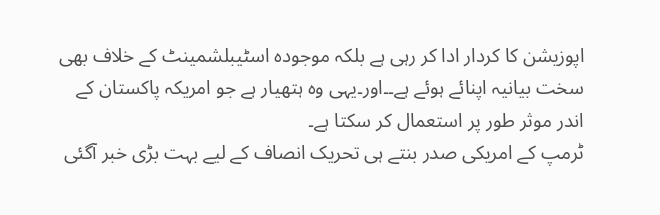اپوزیشن کا کردار ادا کر رہی ہے بلکہ موجودہ اسٹیبلشمینٹ کے خلاف بھی سخت بیانیہ اپنائے ہوئے ہے۔۔اور۔یہی وہ ہتھیار ہے جو امریکہ پاکستان کے اندر موثر طور پر استعمال کر سکتا ہے۔
ٹرمپ کے امریکی صدر بنتے ہی تحریک انصاف کے لیے بہت بڑی خبر آگئی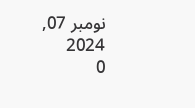نومبر 07, 2024
0